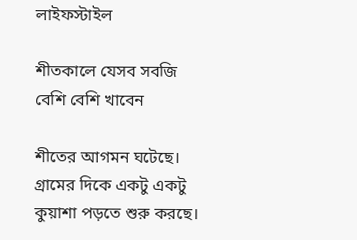লাইফস্টাইল

শীতকালে যেসব সবজি বেশি বেশি খাবেন

শীতের আগমন ঘটেছে। গ্রামের দিকে একটু একটু কুয়াশা পড়তে শুরু করছে।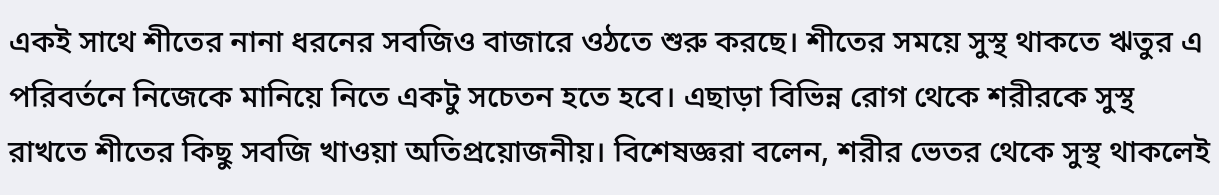একই সাথে শীতের নানা ধরনের সবজিও বাজারে ওঠতে শুরু করছে। শীতের সময়ে সুস্থ থাকতে ঋতুর এ পরিবর্তনে নিজেকে মানিয়ে নিতে একটু সচেতন হতে হবে। এছাড়া বিভিন্ন রোগ থেকে শরীরকে সুস্থ রাখতে শীতের কিছু সবজি খাওয়া অতিপ্রয়োজনীয়। বিশেষজ্ঞরা বলেন, শরীর ভেতর থেকে সুস্থ থাকলেই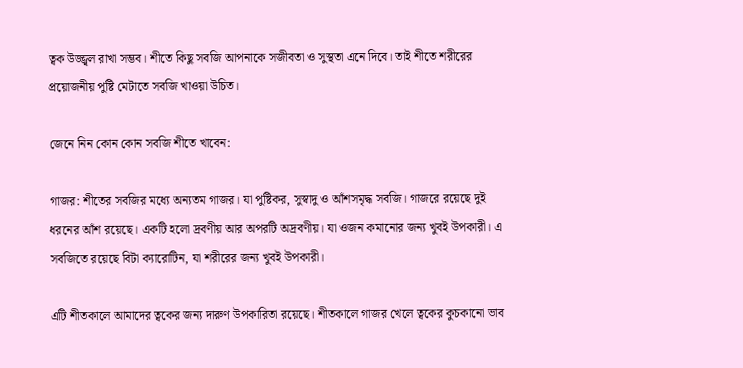ত্বক উজ্জ্বল রাখা সম্ভব। শীতে কিছু সবজি আপনাকে সজীবতা ও সুস্থতা এনে দিবে। তাই শীতে শরীরের প্রয়োজনীয় পুষ্টি মেটাতে সবজি খাওয়া উচিত।

জেনে নিন কোন কোন সবজি শীতে খাবেন:

গাজর: শীতের সবজির মধ্যে অন্যতম গাজর। যা পুষ্টিকর, সুস্বাদু ও আঁশসমৃদ্ধ সবজি। গাজরে রয়েছে দুই ধরনের আঁশ রয়েছে। একটি হলো দ্রবণীয় আর অপরটি অদ্রবণীয়। যা ওজন কমানোর জন্য খুবই উপকারী। এ সবজিতে রয়েছে বিটা ক্যারোটিন, যা শরীরের জন্য খুবই উপকারী।

এটি শীতকালে আমাদের ত্বকের জন্য দারুণ উপকারিতা রয়েছে। শীতকালে গাজর খেলে ত্বকের কুচকানো ভাব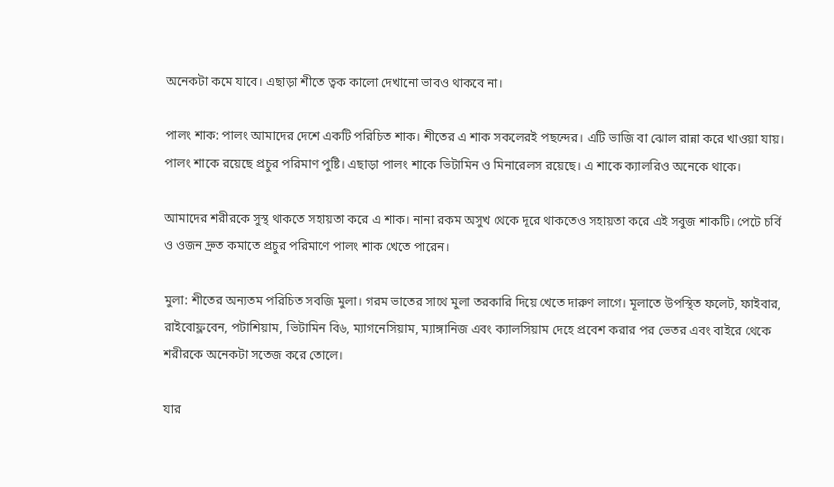অনেকটা কমে যাবে। এছাড়া শীতে ত্বক কালো দেখানো ভাবও থাকবে না।

পালং শাক: পালং আমাদের দেশে একটি পরিচিত শাক। শীতের এ শাক সকলেরই পছন্দের। এটি ভাজি বা ঝোল রান্না করে খাওয়া যায়। পালং শাকে রয়েছে প্রচুর পরিমাণ পুষ্টি। এছাড়া পালং শাকে ভিটামিন ও মিনারেলস রয়েছে। এ শাকে ক্যালরিও অনেকে থাকে।

আমাদের শরীরকে সুস্থ থাকতে সহায়তা করে এ শাক। নানা রকম অসুখ থেকে দূরে থাকতেও সহায়তা করে এই সবুজ শাকটি। পেটে চর্বি ও ওজন দ্রুত কমাতে প্রচুর পরিমাণে পালং শাক খেতে পারেন।

মুলা: শীতের অন্যতম পরিচিত সবজি মুলা। গরম ভাতের সাথে মুলা তরকারি দিয়ে খেতে দারুণ লাগে। মূলাতে উপস্থিত ফলেট, ফাইবার, রাইবোফ্লবেন, পটাশিয়াম, ভিটামিন বি৬, ম্যাগনেসিয়াম, ম্যাঙ্গানিজ এবং ক্যালসিয়াম দেহে প্রবেশ করার পর ভেতর এবং বাইরে থেকে শরীরকে অনেকটা সতেজ করে তোলে।

যার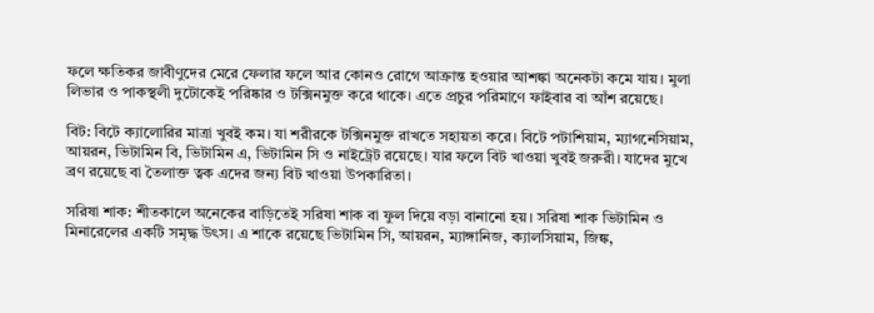ফলে ক্ষতিকর জাবীণুদের মেরে ফেলার ফলে আর কোনও রোগে আক্রান্ত হওয়ার আশঙ্কা অনেকটা কমে যায়। মুলা লিভার ও পাকস্থলী দুটোকেই পরিষ্কার ও টক্সিনমুক্ত করে থাকে। এতে প্রচুর পরিমাণে ফাইবার বা আঁশ রয়েছে।

বিট: বিটে ক্যালোরির মাত্রা খুবই কম। যা শরীরকে টক্সিনমুক্ত রাখতে সহায়তা করে। বিটে পটাশিয়াম, ম্যাগনেসিয়াম, আয়রন, ভিটামিন বি, ভিটামিন এ, ভিটামিন সি ও নাইট্রেট রয়েছে। যার ফলে বিট খাওয়া খুবই জরুরী। যাদের মুখে ব্রণ রয়েছে বা তৈলাক্ত ত্বক এদের জন্য বিট খাওয়া উপকারিতা।

সরিষা শাক: শীতকালে অনেকের বাড়িতেই সরিষা শাক বা ফুল দিয়ে বড়া বানানো হয়। সরিষা শাক ভিটামিন ও মিনারেলের একটি সমৃদ্ধ উৎস। এ শাকে রয়েছে ভিটামিন সি, আয়রন, ম্যাঙ্গানিজ, ক্যালসিয়াম, জিঙ্ক,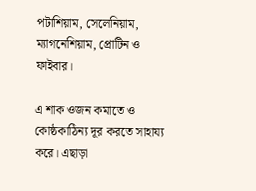পটাশিয়াম, সেলেনিয়াম, ম্যাগনেশিয়াম, প্রোটিন ও ফাইবার।

এ শাক ওজন কমাতে ও কোষ্ঠকাঠিন্য দূর করতে সাহায্য করে। এছাড়া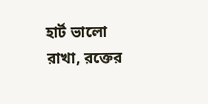হার্ট ভালো রাখা, রক্তের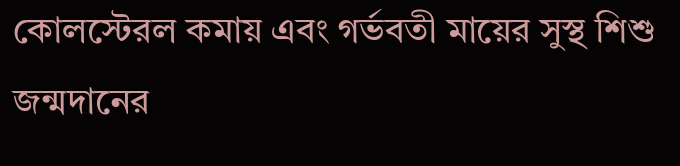কোলস্টেরল কমায় এবং গর্ভবতী মায়ের সুস্থ শিশু জন্মদানের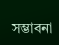সম্ভাবনা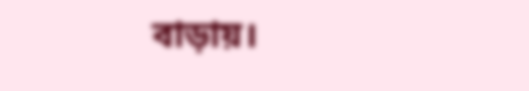বাড়ায়।